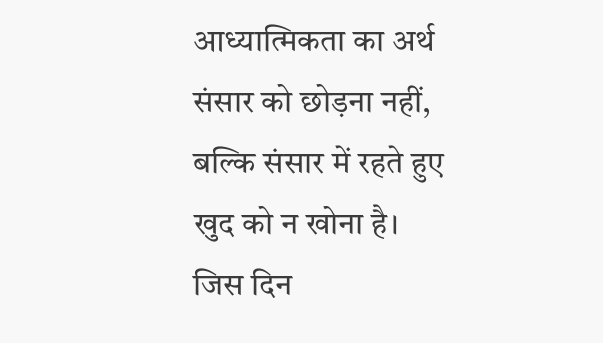आध्यात्मिकता का अर्थ संसार को छोड़ना नहीं, बल्कि संसार में रहते हुए खुद को न खोना है। जिस दिन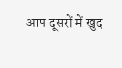आप दूसरों में खुद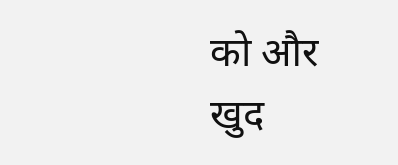को और खुद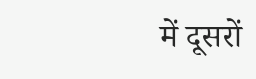में दूसरों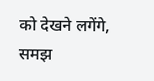को देखने लगेंगे, समझ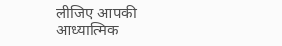लीजिए आपकी आध्यात्मिक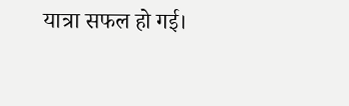यात्रा सफल हो गई।